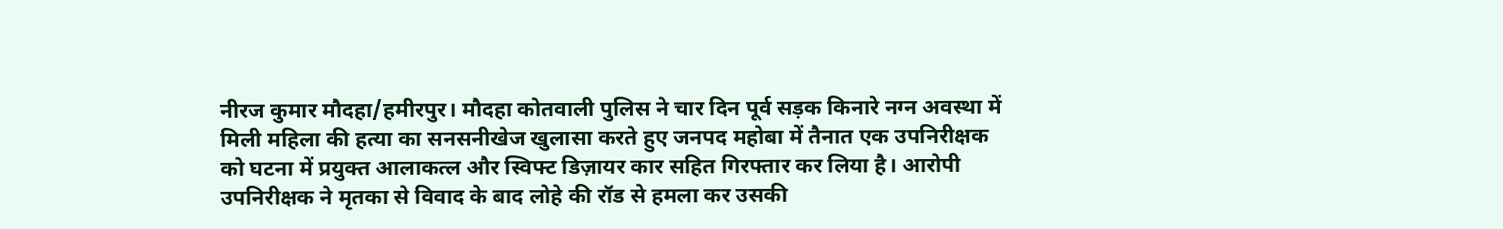नीरज कुमार मौदहा/हमीरपुर। मौदहा कोतवाली पुलिस ने चार दिन पूर्व सड़क किनारे नग्न अवस्था में मिली महिला की हत्या का सनसनीखेज खुलासा करते हुए जनपद महोबा में तैनात एक उपनिरीक्षक को घटना में प्रयुक्त आलाकत्ल और स्विफ्ट डिज़ायर कार सहित गिरफ्तार कर लिया है। आरोपी उपनिरीक्षक ने मृतका से विवाद के बाद लोहे की रॉड से हमला कर उसकी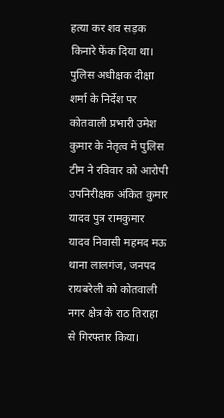हत्या कर शव सड़क किनारे फेंक दिया था। पुलिस अधीक्षक दीक्षा शर्मा के निर्देश पर कोतवाली प्रभारी उमेश कुमार के नेतृत्व में पुलिस टीम ने रविवार को आरोपी उपनिरीक्षक अंकित कुमार यादव पुत्र रामकुमार यादव निवासी महमद मऊ थाना लालगंज, जनपद रायबरेली को कोतवाली नगर क्षेत्र के राठ तिराहा से गिरफ्तार किया।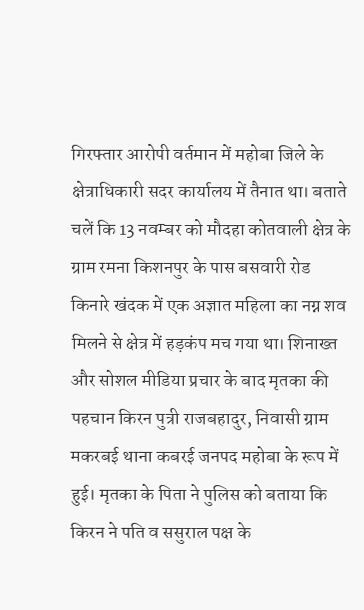गिरफ्तार आरोपी वर्तमान में महोबा जिले के क्षेत्राधिकारी सदर कार्यालय में तैनात था। बताते चलें कि 13 नवम्बर को मौदहा कोतवाली क्षेत्र के ग्राम रमना किशनपुर के पास बसवारी रोड किनारे खंदक में एक अज्ञात महिला का नग्न शव मिलने से क्षेत्र में हड़कंप मच गया था। शिनाख्त और सोशल मीडिया प्रचार के बाद मृतका की पहचान किरन पुत्री राजबहादुर, निवासी ग्राम मकरबई थाना कबरई जनपद महोबा के रूप में हुई। मृतका के पिता ने पुलिस को बताया कि किरन ने पति व ससुराल पक्ष के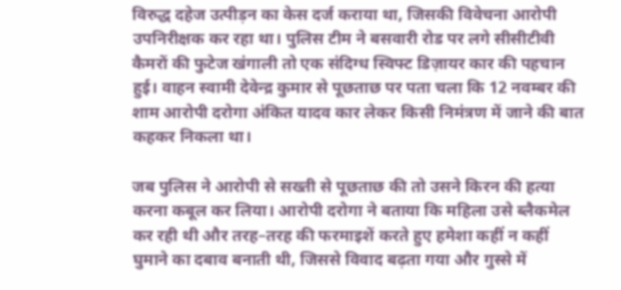विरुद्ध दहेज उत्पीड़न का केस दर्ज कराया था, जिसकी विवेचना आरोपी उपनिरीक्षक कर रहा था। पुलिस टीम ने बसवारी रोड पर लगे सीसीटीवी कैमरों की फुटेज खंगाली तो एक संदिग्ध स्विफ्ट डिज़ायर कार की पहचान हुई। वाहन स्वामी देवेन्द्र कुमार से पूछताछ पर पता चला कि 12 नवम्बर की शाम आरोपी दरोगा अंकित यादव कार लेकर किसी निमंत्रण में जाने की बात कहकर निकला था।

जब पुलिस ने आरोपी से सख्ती से पूछताछ की तो उसने किरन की हत्या करना कबूल कर लिया। आरोपी दरोगा ने बताया कि महिला उसे ब्लैकमेल कर रही थी और तरह–तरह की फरमाइशें करते हुए हमेशा कहीं न कहीं घुमाने का दबाव बनाती थी, जिससे विवाद बढ़ता गया और गुस्से में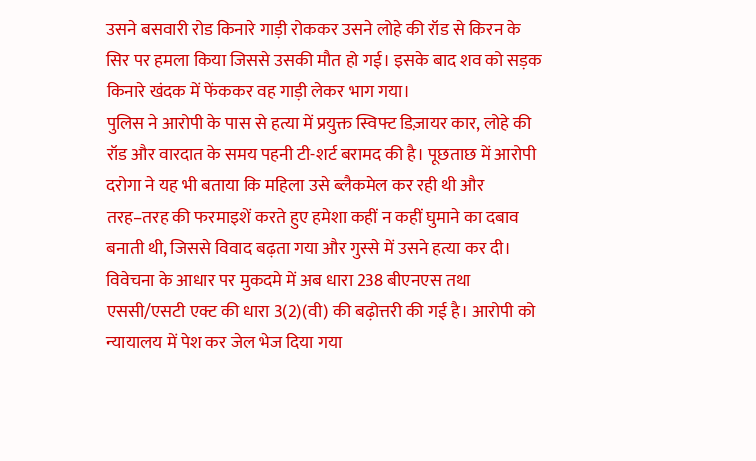उसने बसवारी रोड किनारे गाड़ी रोककर उसने लोहे की रॉड से किरन के सिर पर हमला किया जिससे उसकी मौत हो गई। इसके बाद शव को सड़क किनारे खंदक में फेंककर वह गाड़ी लेकर भाग गया।
पुलिस ने आरोपी के पास से हत्या में प्रयुक्त स्विफ्ट डिज़ायर कार, लोहे की रॉड और वारदात के समय पहनी टी-शर्ट बरामद की है। पूछताछ में आरोपी दरोगा ने यह भी बताया कि महिला उसे ब्लैकमेल कर रही थी और तरह–तरह की फरमाइशें करते हुए हमेशा कहीं न कहीं घुमाने का दबाव बनाती थी, जिससे विवाद बढ़ता गया और गुस्से में उसने हत्या कर दी। विवेचना के आधार पर मुकदमे में अब धारा 238 बीएनएस तथा एससी/एसटी एक्ट की धारा 3(2)(वी) की बढ़ोत्तरी की गई है। आरोपी को न्यायालय में पेश कर जेल भेज दिया गया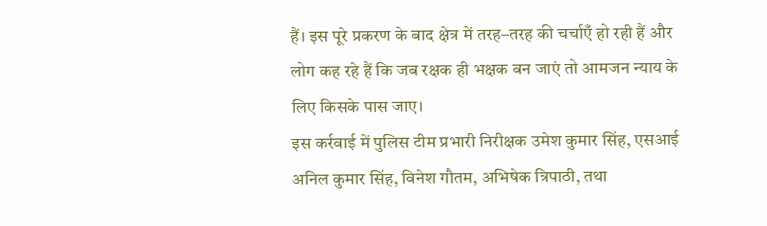हैं। इस पूरे प्रकरण के बाद क्षेत्र में तरह–तरह की चर्चाएँ हो रही हैं और लोग कह रहे हैं कि जब रक्षक ही भक्षक बन जाएं तो आमजन न्याय के लिए किसके पास जाए।
इस कर्रवाई में पुलिस टीम प्रभारी निरीक्षक उमेश कुमार सिंह, एसआई अनिल कुमार सिंह, विनेश गौतम, अभिषेक त्रिपाठी, तथा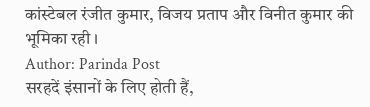कांस्टेबल रंजीत कुमार, विजय प्रताप और विनीत कुमार की भूमिका रही ।
Author: Parinda Post
सरहदें इंसानों के लिए होती हैं,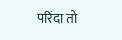परिंदा तो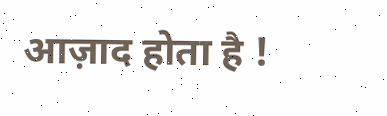आज़ाद होता है !